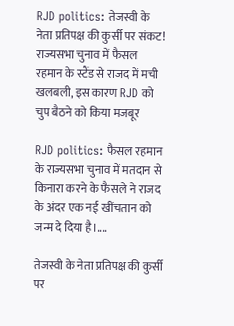RJD politics: तेजस्वी के नेता प्रतिपक्ष की कुर्सी पर संकट! राज्यसभा चुनाव में फैसल रहमान के स्टैंड से राजद में मची खलबली, इस कारण RJD को चुप बैठने को किया मजबूर

RJD politics: फैसल रहमान के राज्यसभा चुनाव में मतदान से किनारा करने के फैसले ने राजद के अंदर एक नई खींचतान को जन्म दे दिया है।....

तेजस्वी के नेता प्रतिपक्ष की कुर्सी पर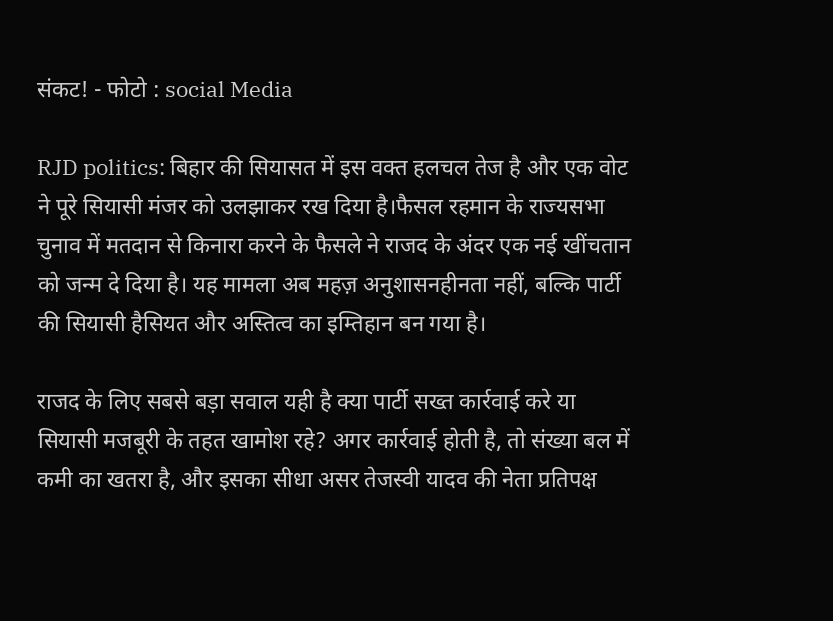संकट! - फोटो : social Media

RJD politics: बिहार की सियासत में इस वक्त हलचल तेज है और एक वोट ने पूरे सियासी मंजर को उलझाकर रख दिया है।फैसल रहमान के राज्यसभा चुनाव में मतदान से किनारा करने के फैसले ने राजद के अंदर एक नई खींचतान को जन्म दे दिया है। यह मामला अब महज़ अनुशासनहीनता नहीं, बल्कि पार्टी की सियासी हैसियत और अस्तित्व का इम्तिहान बन गया है।

राजद के लिए सबसे बड़ा सवाल यही है क्या पार्टी सख्त कार्रवाई करे या सियासी मजबूरी के तहत खामोश रहे? अगर कार्रवाई होती है, तो संख्या बल में कमी का खतरा है, और इसका सीधा असर तेजस्वी यादव की नेता प्रतिपक्ष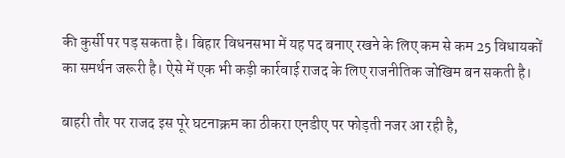की कुर्सी पर पड़ सकता है। बिहार विधनसभा में यह पद बनाए रखने के लिए कम से कम 25 विधायकों का समर्थन जरूरी है। ऐसे में एक भी कड़ी कार्रवाई राजद के लिए राजनीतिक जोखिम बन सकती है।

बाहरी तौर पर राजद इस पूरे घटनाक्रम का ठीकरा एनडीए पर फोड़ती नजर आ रही है,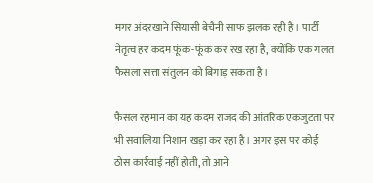मगर अंदरखाने सियासी बेचैनी साफ झलक रही है। पार्टी नेतृत्व हर कदम फूंक-फूंक कर रख रहा है, क्योंकि एक गलत फैसला सत्ता संतुलन को बिगाड़ सकता है।

फैसल रहमान का यह कदम राजद की आंतरिक एकजुटता पर भी सवालिया निशान खड़ा कर रहा है। अगर इस पर कोई ठोस कार्रवाई नहीं होती, तो आने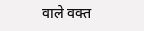वाले वक्त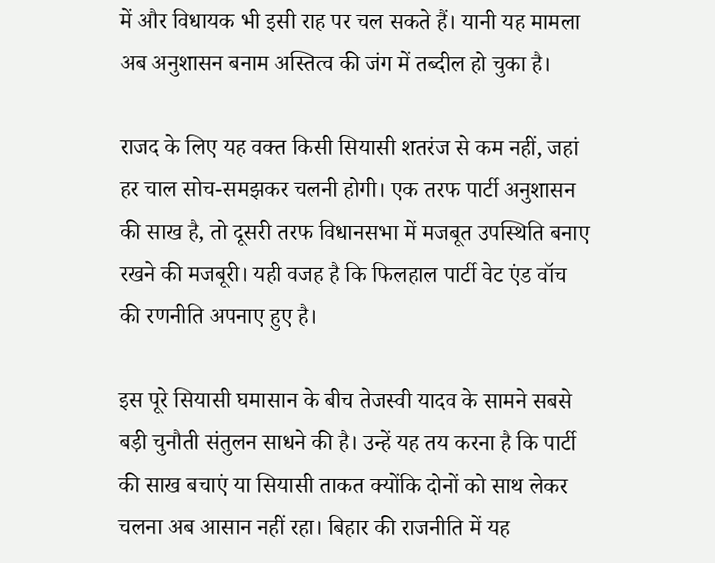में और विधायक भी इसी राह पर चल सकते हैं। यानी यह मामला अब अनुशासन बनाम अस्तित्व की जंग में तब्दील हो चुका है।

राजद के लिए यह वक्त किसी सियासी शतरंज से कम नहीं, जहां हर चाल सोच-समझकर चलनी होगी। एक तरफ पार्टी अनुशासन की साख है, तो दूसरी तरफ विधानसभा में मजबूत उपस्थिति बनाए रखने की मजबूरी। यही वजह है कि फिलहाल पार्टी वेट एंड वॉच की रणनीति अपनाए हुए है।

इस पूरे सियासी घमासान के बीच तेजस्वी यादव के सामने सबसे बड़ी चुनौती संतुलन साधने की है। उन्हें यह तय करना है कि पार्टी की साख बचाएं या सियासी ताकत क्योंकि दोनों को साथ लेकर चलना अब आसान नहीं रहा। बिहार की राजनीति में यह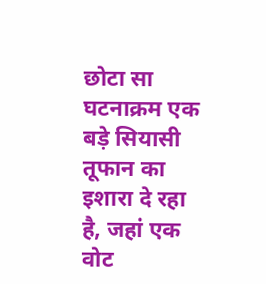छोटा सा घटनाक्रम एक बड़े सियासी तूफान का इशारा दे रहा है, जहां एक वोट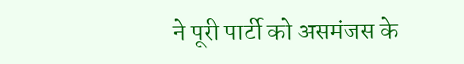ने पूरी पार्टी को असमंजस के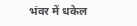भंवर में धकेल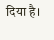दिया है।